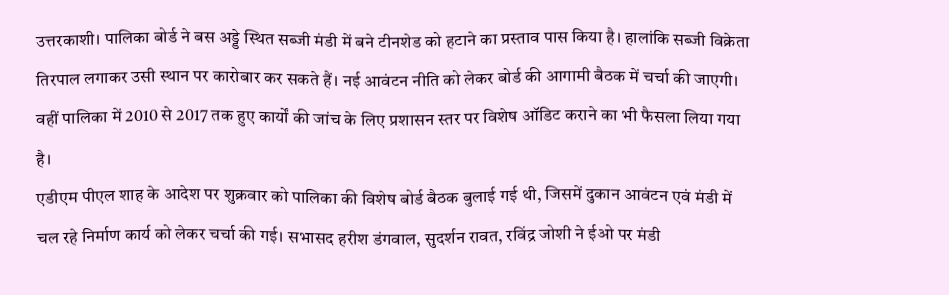उत्तरकाशी। पालिका बोर्ड ने बस अड्डे स्थित सब्जी मंडी में बने टीनशेड को हटाने का प्रस्ताव पास किया है। हालांकि सब्जी विक्रेता तिरपाल लगाकर उसी स्थान पर कारोबार कर सकते हैं। नई आवंटन नीति को लेकर बोर्ड की आगामी बैठक में चर्चा की जाएगी। वहीं पालिका में 2010 से 2017 तक हुए कार्यों की जांच के लिए प्रशासन स्तर पर विशेष ऑडिट कराने का भी फैसला लिया गया है।
एडीएम पीएल शाह के आदेश पर शुक्रवार को पालिका की विशेष बोर्ड बैठक बुलाई गई थी, जिसमें दुकान आवंटन एवं मंडी में चल रहे निर्माण कार्य को लेकर चर्चा की गई। सभासद हरीश डंगवाल, सुदर्शन रावत, रविंद्र जोशी ने ईओ पर मंडी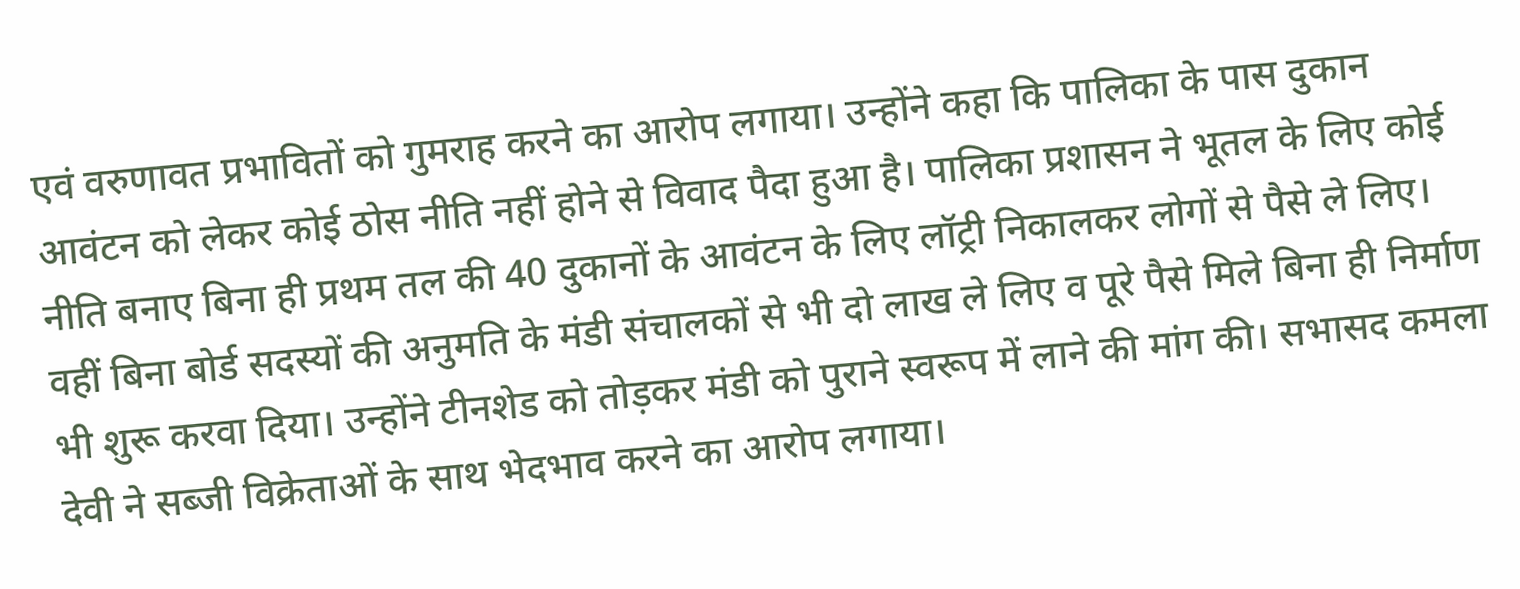एवं वरुणावत प्रभावितों को गुमराह करने का आरोप लगाया। उन्होंने कहा कि पालिका के पास दुकान आवंटन को लेकर कोई ठोस नीति नहीं होने से विवाद पैदा हुआ है। पालिका प्रशासन ने भूतल के लिए कोई नीति बनाए बिना ही प्रथम तल की 40 दुकानों के आवंटन के लिए लॉट्री निकालकर लोगों से पैसे ले लिए। वहीं बिना बोर्ड सदस्यों की अनुमति के मंडी संचालकों से भी दो लाख ले लिए व पूरे पैसे मिले बिना ही निर्माण भी शुरू करवा दिया। उन्होंने टीनशेड को तोड़कर मंडी को पुराने स्वरूप में लाने की मांग की। सभासद कमला देवी ने सब्जी विक्रेताओं के साथ भेदभाव करने का आरोप लगाया।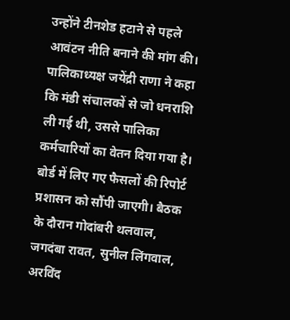उन्होंने टीनशेड हटाने से पहले आवंटन नीति बनाने की मांग की। पालिकाध्यक्ष जयेंद्री राणा ने कहा कि मंडी संचालकों से जो धनराशि ली गई थी, उससे पालिका कर्मचारियों का वेतन दिया गया है। बोर्ड में लिए गए फैसलों की रिपोर्ट प्रशासन को सौंपी जाएगी। बैठक के दौरान गोदांबरी थलवाल, जगदंबा रावत, सुनील लिंगवाल, अरविंद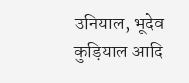उनियाल, भूदेव कुड़ियाल आदि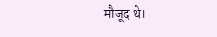मौजूद थे।